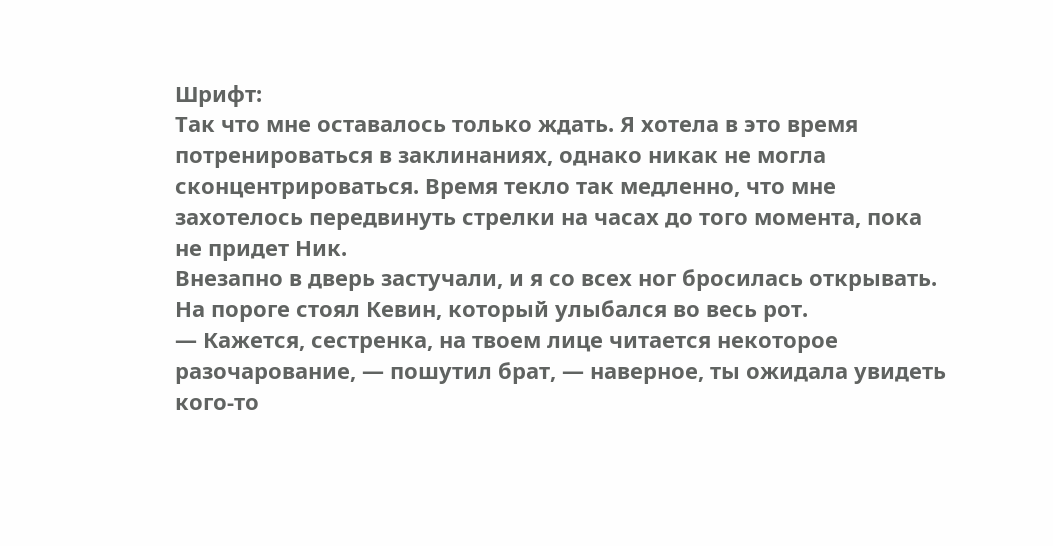Шрифт:
Так что мне оставалось только ждать. Я хотела в это время потренироваться в заклинаниях, однако никак не могла сконцентрироваться. Время текло так медленно, что мне захотелось передвинуть стрелки на часах до того момента, пока не придет Ник.
Внезапно в дверь застучали, и я со всех ног бросилась открывать. На пороге стоял Кевин, который улыбался во весь рот.
— Кажется, сестренка, на твоем лице читается некоторое разочарование, — пошутил брат, — наверное, ты ожидала увидеть кого-то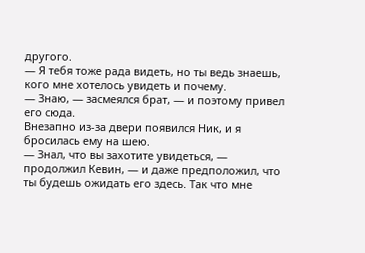другого.
— Я тебя тоже рада видеть, но ты ведь знаешь, кого мне хотелось увидеть и почему.
— Знаю, — засмеялся брат, — и поэтому привел его сюда.
Внезапно из-за двери появился Ник, и я бросилась ему на шею.
— Знал, что вы захотите увидеться, — продолжил Кевин, — и даже предположил, что ты будешь ожидать его здесь. Так что мне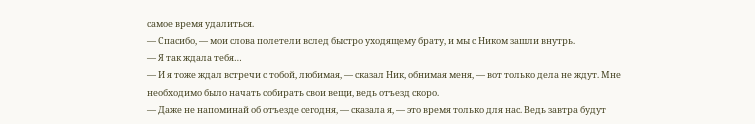самое время удалиться.
— Спасибо, — мои слова полетели вслед быстро уходящему брату, и мы с Ником зашли внутрь.
— Я так ждала тебя…
— И я тоже ждал встречи с тобой, любимая, — сказал Ник, обнимая меня, — вот только дела не ждут. Мне необходимо было начать собирать свои вещи, ведь отъезд скоро.
— Даже не напоминай об отъезде сегодня, — сказала я, — это время только для нас. Ведь завтра будут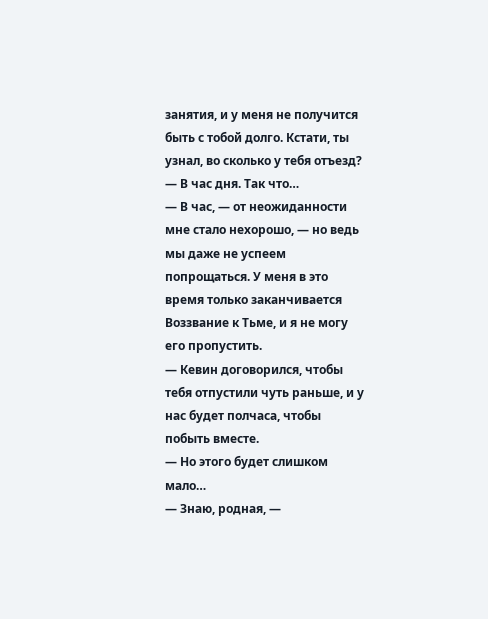занятия, и у меня не получится быть с тобой долго. Кстати, ты узнал, во сколько у тебя отъезд?
— В час дня. Так что…
— В час, — от неожиданности мне стало нехорошо, — но ведь мы даже не успеем попрощаться. У меня в это время только заканчивается Воззвание к Тьме, и я не могу его пропустить.
— Кевин договорился, чтобы тебя отпустили чуть раньше, и у нас будет полчаса, чтобы побыть вместе.
— Но этого будет слишком мало…
— Знаю, родная, —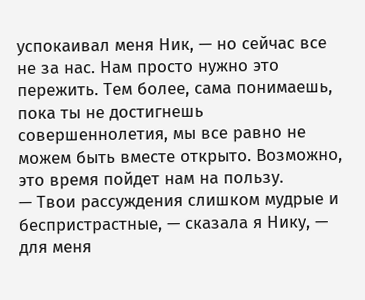успокаивал меня Ник, — но сейчас все не за нас. Нам просто нужно это пережить. Тем более, сама понимаешь, пока ты не достигнешь совершеннолетия, мы все равно не можем быть вместе открыто. Возможно, это время пойдет нам на пользу.
— Твои рассуждения слишком мудрые и беспристрастные, — сказала я Нику, — для меня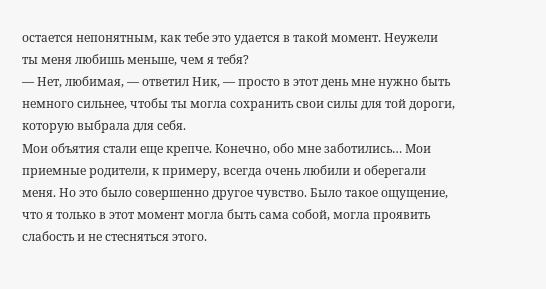остается непонятным, как тебе это удается в такой момент. Неужели ты меня любишь меньше, чем я тебя?
— Нет, любимая, — ответил Ник, — просто в этот день мне нужно быть немного сильнее, чтобы ты могла сохранить свои силы для той дороги, которую выбрала для себя.
Мои объятия стали еще крепче. Конечно, обо мне заботились… Мои приемные родители, к примеру, всегда очень любили и оберегали меня. Но это было совершенно другое чувство. Было такое ощущение, что я только в этот момент могла быть сама собой, могла проявить слабость и не стесняться этого.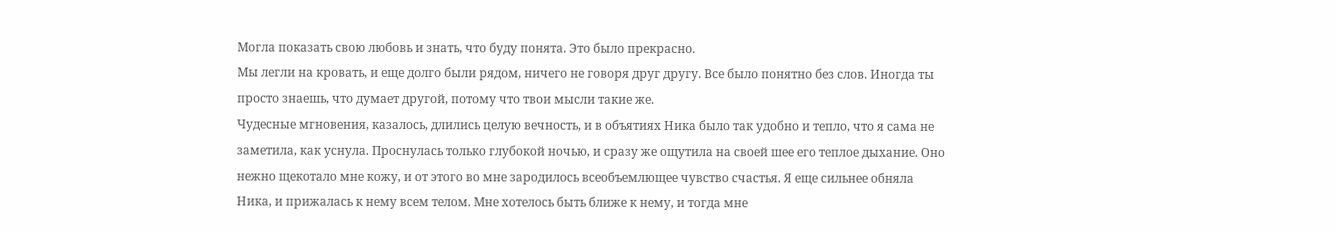Могла показать свою любовь и знать, что буду понята. Это было прекрасно.
Мы легли на кровать, и еще долго были рядом, ничего не говоря друг другу. Все было понятно без слов. Иногда ты просто знаешь, что думает другой, потому что твои мысли такие же.
Чудесные мгновения, казалось, длились целую вечность, и в объятиях Ника было так удобно и тепло, что я сама не заметила, как уснула. Проснулась только глубокой ночью, и сразу же ощутила на своей шее его теплое дыхание. Оно нежно щекотало мне кожу, и от этого во мне зародилось всеобъемлющее чувство счастья. Я еще сильнее обняла Ника, и прижалась к нему всем телом. Мне хотелось быть ближе к нему, и тогда мне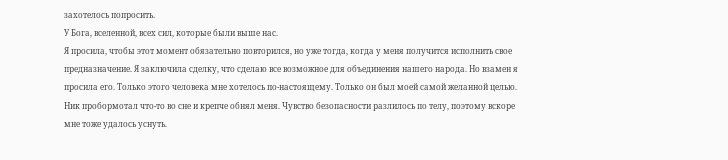захотелось попросить.
У Бога, вселенной, всех сил, которые были выше нас.
Я просила, чтобы этот момент обязательно повторился, но уже тогда, когда у меня получится исполнить свое предназначение. Я заключила сделку, что сделаю все возможное для объединения нашего народа. Но взамен я просила его. Только этого человека мне хотелось по-настоящему. Только он был моей самой желанной целью.
Ник пробормотал что-то во сне и крепче обнял меня. Чувство безопасности разлилось по телу, поэтому вскоре мне тоже удалось уснуть.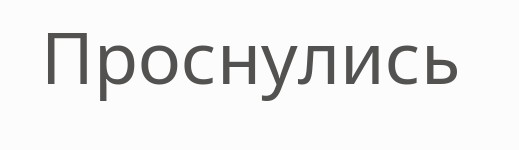Проснулись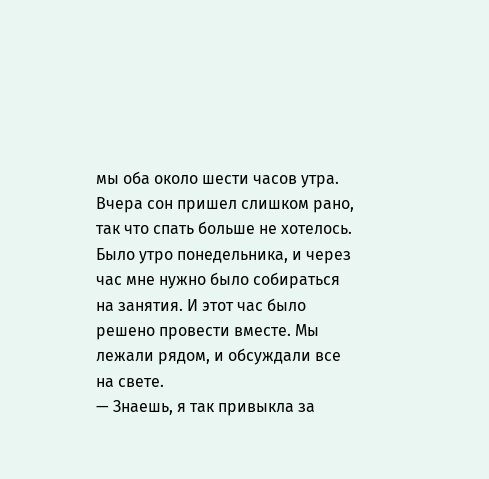мы оба около шести часов утра. Вчера сон пришел слишком рано, так что спать больше не хотелось. Было утро понедельника, и через час мне нужно было собираться на занятия. И этот час было решено провести вместе. Мы лежали рядом, и обсуждали все на свете.
— Знаешь, я так привыкла за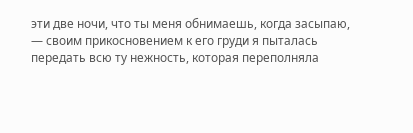эти две ночи, что ты меня обнимаешь, когда засыпаю, — своим прикосновением к его груди я пыталась передать всю ту нежность, которая переполняла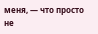меня, — что просто не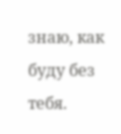знаю, как буду без тебя.